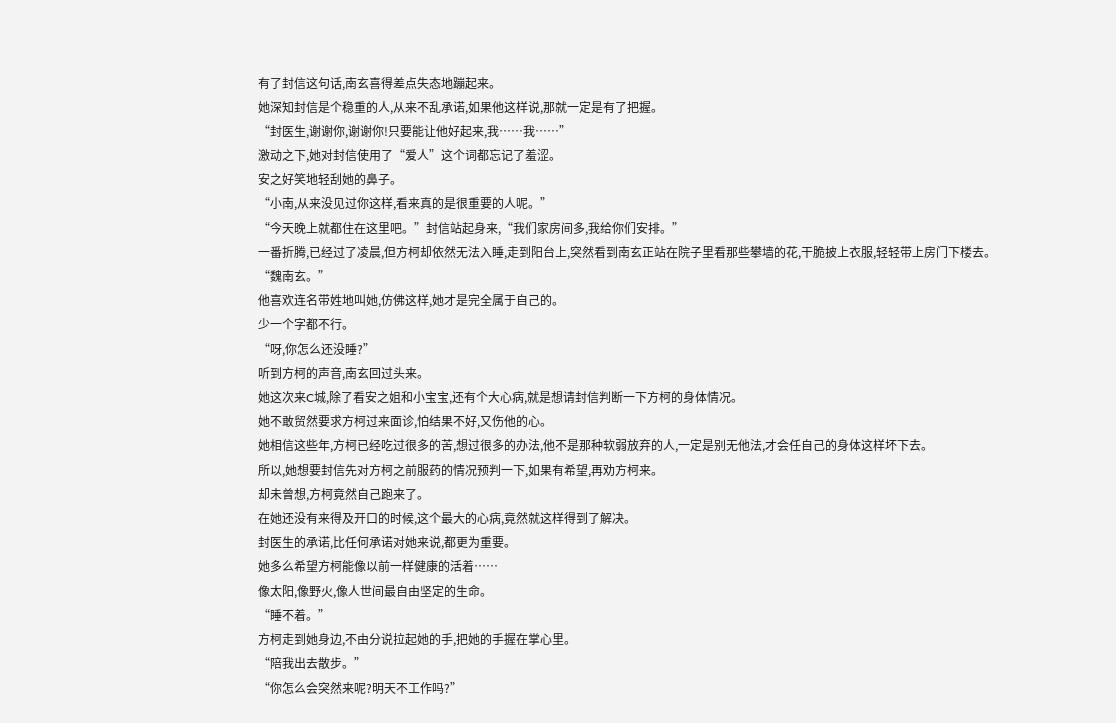有了封信这句话,南玄喜得差点失态地蹦起来。
她深知封信是个稳重的人,从来不乱承诺,如果他这样说,那就一定是有了把握。
“封医生,谢谢你,谢谢你!只要能让他好起来,我……我……”
激动之下,她对封信使用了“爱人”这个词都忘记了羞涩。
安之好笑地轻刮她的鼻子。
“小南,从来没见过你这样,看来真的是很重要的人呢。”
“今天晚上就都住在这里吧。”封信站起身来,“我们家房间多,我给你们安排。”
一番折腾,已经过了凌晨,但方柯却依然无法入睡,走到阳台上,突然看到南玄正站在院子里看那些攀墙的花,干脆披上衣服,轻轻带上房门下楼去。
“魏南玄。”
他喜欢连名带姓地叫她,仿佛这样,她才是完全属于自己的。
少一个字都不行。
“呀,你怎么还没睡?”
听到方柯的声音,南玄回过头来。
她这次来C城,除了看安之姐和小宝宝,还有个大心病,就是想请封信判断一下方柯的身体情况。
她不敢贸然要求方柯过来面诊,怕结果不好,又伤他的心。
她相信这些年,方柯已经吃过很多的苦,想过很多的办法,他不是那种软弱放弃的人,一定是别无他法,才会任自己的身体这样坏下去。
所以,她想要封信先对方柯之前服药的情况预判一下,如果有希望,再劝方柯来。
却未曾想,方柯竟然自己跑来了。
在她还没有来得及开口的时候,这个最大的心病,竟然就这样得到了解决。
封医生的承诺,比任何承诺对她来说,都更为重要。
她多么希望方柯能像以前一样健康的活着……
像太阳,像野火,像人世间最自由坚定的生命。
“睡不着。”
方柯走到她身边,不由分说拉起她的手,把她的手握在掌心里。
“陪我出去散步。”
“你怎么会突然来呢?明天不工作吗?”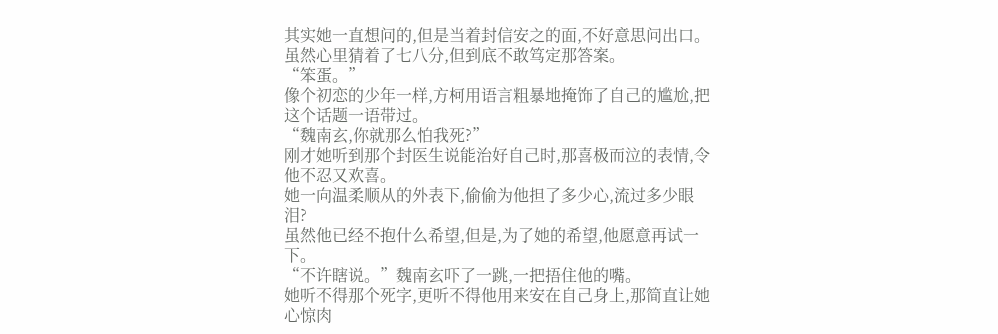其实她一直想问的,但是当着封信安之的面,不好意思问出口。
虽然心里猜着了七八分,但到底不敢笃定那答案。
“笨蛋。”
像个初恋的少年一样,方柯用语言粗暴地掩饰了自己的尴尬,把这个话题一语带过。
“魏南玄,你就那么怕我死?”
刚才她听到那个封医生说能治好自己时,那喜极而泣的表情,令他不忍又欢喜。
她一向温柔顺从的外表下,偷偷为他担了多少心,流过多少眼泪?
虽然他已经不抱什么希望,但是,为了她的希望,他愿意再试一下。
“不许瞎说。”魏南玄吓了一跳,一把捂住他的嘴。
她听不得那个死字,更听不得他用来安在自己身上,那简直让她心惊肉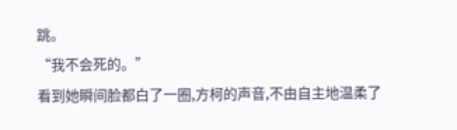跳。
“我不会死的。”
看到她瞬间脸都白了一圈,方柯的声音,不由自主地温柔了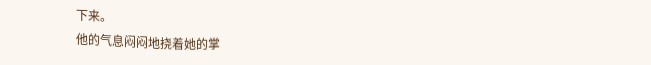下来。
他的气息闷闷地挠着她的掌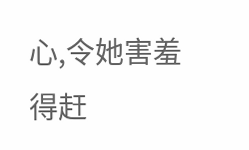心,令她害羞得赶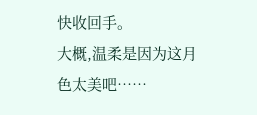快收回手。
大概,温柔是因为这月色太美吧……